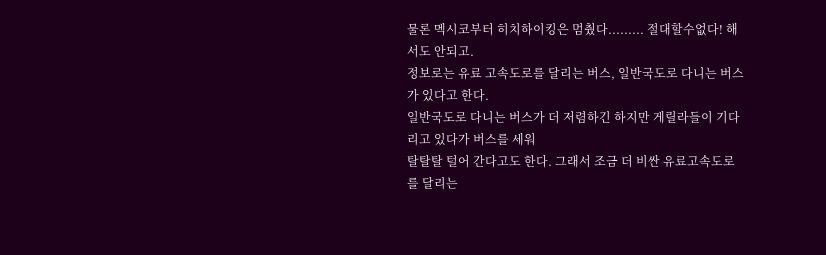물론 멕시코부터 히치하이킹은 멈췄다......... 절대할수없다! 해서도 안되고.
정보로는 유료 고속도로를 달리는 버스, 일반국도로 다니는 버스가 있다고 한다.
일반국도로 다니는 버스가 더 저렴하긴 하지만 게릴라들이 기다리고 있다가 버스를 세워
탈탈탈 털어 간다고도 한다. 그래서 조금 더 비싼 유료고속도로를 달리는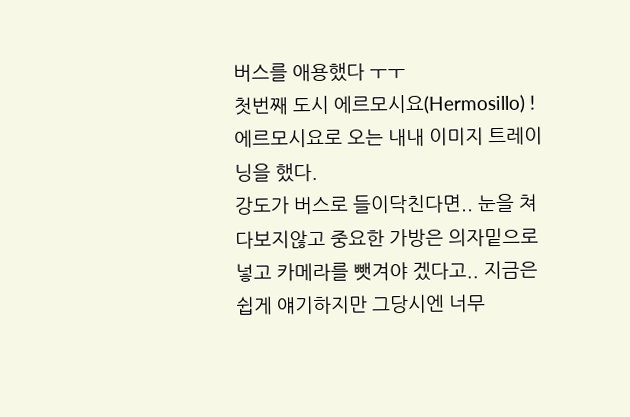버스를 애용했다 ㅜㅜ
첫번째 도시 에르모시요(Hermosillo) !
에르모시요로 오는 내내 이미지 트레이닝을 했다.
강도가 버스로 들이닥친다면.. 눈을 쳐다보지않고 중요한 가방은 의자밑으로 넣고 카메라를 뺏겨야 겠다고.. 지금은 쉽게 얘기하지만 그당시엔 너무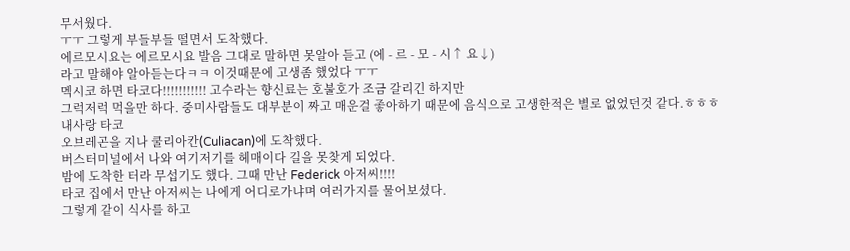무서웠다.
ㅜㅜ 그렇게 부들부들 떨면서 도착했다.
에르모시요는 에르모시요 발음 그대로 말하면 못알아 듣고 (에 - 르 - 모 - 시↑ 요↓)
라고 말해야 알아듣는다ㅋㅋ 이것때문에 고생좀 했었다 ㅜㅜ
멕시코 하면 타코다!!!!!!!!!!! 고수라는 향신료는 호불호가 조금 갈리긴 하지만
그럭저럭 먹을만 하다. 중미사람들도 대부분이 짜고 매운걸 좋아하기 때문에 음식으로 고생한적은 별로 없었던것 같다.ㅎㅎㅎ
내사랑 타코
오브레곤을 지나 쿨리아칸(Culiacan)에 도착했다.
버스터미널에서 나와 여기저기를 헤매이다 길을 못찾게 되었다.
밤에 도착한 터라 무섭기도 했다. 그때 만난 Federick 아저씨!!!!
타코 집에서 만난 아저씨는 나에게 어디로가냐며 여러가지를 물어보셨다.
그렇게 같이 식사를 하고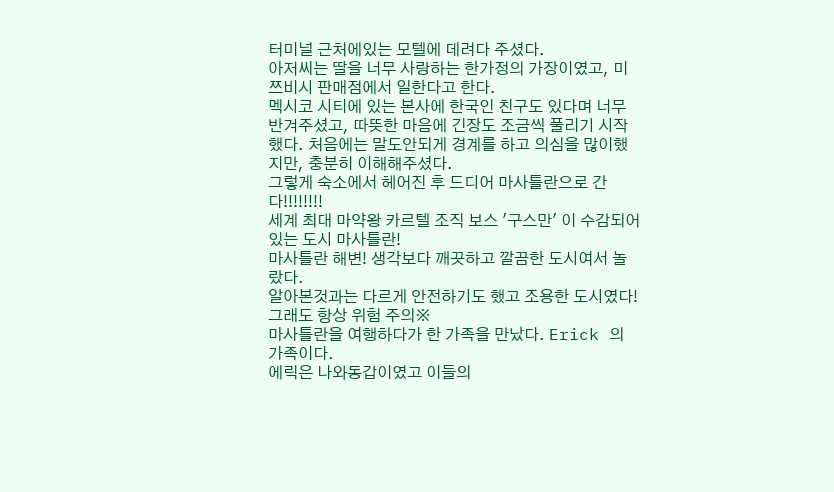터미널 근처에있는 모텔에 데려다 주셨다.
아저씨는 딸을 너무 사랑하는 한가정의 가장이였고, 미쯔비시 판매점에서 일한다고 한다.
멕시코 시티에 있는 본사에 한국인 친구도 있다며 너무 반겨주셨고, 따뜻한 마음에 긴장도 조금씩 풀리기 시작했다. 처음에는 말도안되게 경계를 하고 의심을 많이했지만, 충분히 이해해주셨다.
그렇게 숙소에서 헤어진 후 드디어 마사틀란으로 간다!!!!!!!!
세계 최대 마약왕 카르텔 조직 보스 '구스만' 이 수감되어 있는 도시 마사틀란!
마사틀란 해변! 생각보다 깨끗하고 깔끔한 도시여서 놀랐다.
알아본것과는 다르게 안전하기도 했고 조용한 도시였다! 그래도 항상 위험 주의※
마사틀란을 여행하다가 한 가족을 만났다. Erick 의 가족이다.
에릭은 나와동갑이였고 이들의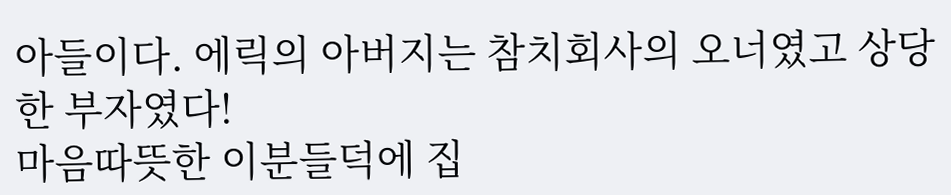아들이다. 에릭의 아버지는 참치회사의 오너였고 상당한 부자였다!
마음따뜻한 이분들덕에 집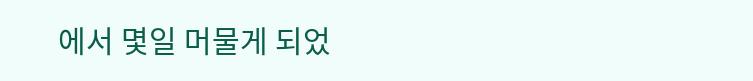에서 몇일 머물게 되었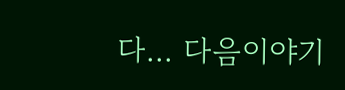다... 다음이야기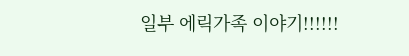일부 에릭가족 이야기!!!!!!